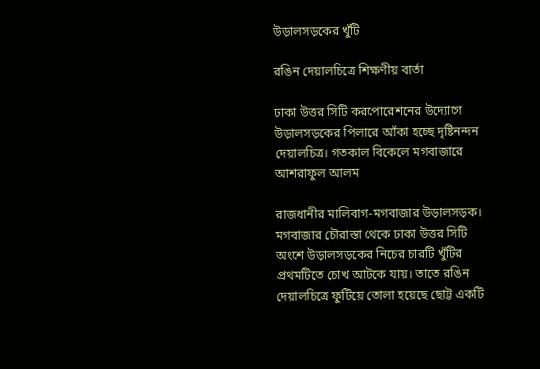উড়ালসড়কের খুঁটি

রঙিন দেয়ালচিত্রে শিক্ষণীয় বার্তা

ঢাকা উত্তর সিটি করপোরেশনের উদ্যোগে উড়ালসড়কের পিলারে আঁকা হচ্ছে দৃষ্টিনন্দন দেয়ালচিত্র। গতকাল বিকেলে মগবাজারে
আশরাফুল আলম

রাজধানীর মালিবাগ-মগবাজার উড়ালসড়ক। মগবাজার চৌরাস্তা থেকে ঢাকা উত্তর সিটি অংশে উড়ালসড়কের নিচের চারটি খুঁটির প্রথমটিতে চোখ আটকে যায়। তাতে রঙিন দেয়ালচিত্রে ফুটিয়ে তোলা হয়েছে ছোট্ট একটি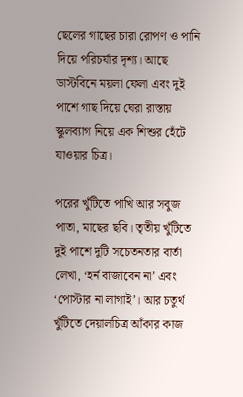ছেলের গাছের চারা রোপণ ও পানি দিয়ে পরিচর্যার দৃশ্য। আছে ডাস্টবিনে ময়লা ফেলা এবং দুই পাশে গাছ দিয়ে ঘেরা রাস্তায় স্কুলব্যাগ নিয়ে এক শিশুর হেঁটে যাওয়ার চিত্র।

পরের খুঁটিতে পাখি আর সবুজ পাতা, মাছের ছবি। তৃতীয় খুঁটিতে দুই পাশে দুটি সচেতনতার বার্তা লেখা, ‘হর্ন বাজাবেন না’ এবং ‘পোস্টার না লাগাই’। আর চতুর্থ খুঁটিতে দেয়ালচিত্র আঁকার কাজ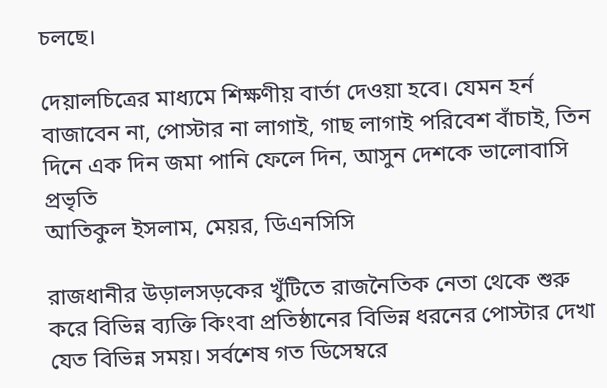চলছে।

দেয়ালচিত্রের মাধ্যমে শিক্ষণীয় বার্তা দেওয়া হবে। যেমন হর্ন বাজাবেন না, পোস্টার না লাগাই, গাছ লাগাই পরিবেশ বাঁচাই, তিন দিনে এক দিন জমা পানি ফেলে দিন, আসুন দেশকে ভালোবাসি প্রভৃতি
আতিকুল ইসলাম, মেয়র, ডিএনসিসি

রাজধানীর উড়ালসড়কের খুঁটিতে রাজনৈতিক নেতা থেকে শুরু করে বিভিন্ন ব্যক্তি কিংবা প্রতিষ্ঠানের বিভিন্ন ধরনের পোস্টার দেখা যেত বিভিন্ন সময়। সর্বশেষ গত ডিসেম্বরে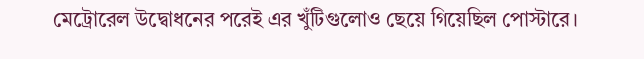মেট্রোরেল উদ্বোধনের পরেই এর খুঁটিগুলোও ছেয়ে গিয়েছিল পোস্টারে।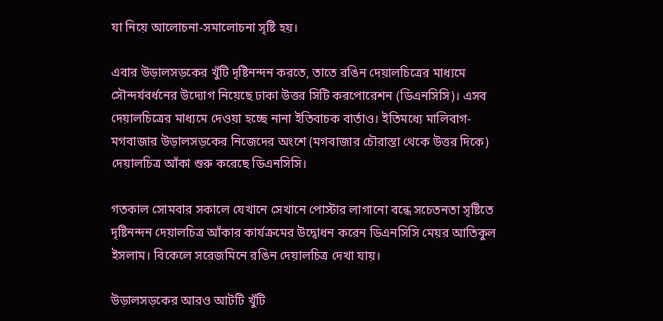যা নিয়ে আলোচনা-সমালোচনা সৃষ্টি হয়।

এবার উড়ালসড়কের খুঁটি দৃষ্টিনন্দন করতে, তাতে রঙিন দেয়ালচিত্রের মাধ্যমে সৌন্দর্যবর্ধনের উদ্যোগ নিয়েছে ঢাকা উত্তর সিটি করপোরেশন (ডিএনসিসি)। এসব দেয়ালচিত্রের মাধ্যমে দেওয়া হচ্ছে নানা ইতিবাচক বার্তাও। ইতিমধ্যে মালিবাগ-মগবাজার উড়ালসড়কের নিজেদের অংশে (মগবাজার চৌরাস্তা থেকে উত্তর দিকে) দেয়ালচিত্র আঁকা শুরু করেছে ডিএনসিসি।

গতকাল সোমবার সকালে যেখানে সেখানে পোস্টার লাগানো বন্ধে সচেতনতা সৃষ্টিতে দৃষ্টিনন্দন দেয়ালচিত্র আঁকার কার্যক্রমের উদ্বোধন করেন ডিএনসিসি মেয়র আতিকুল ইসলাম। বিকেলে সরেজমিনে রঙিন দেয়ালচিত্র দেখা যায়।

উড়ালসড়কের আরও আটটি খুঁটি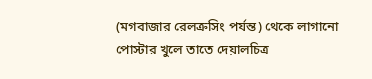(মগবাজার রেলক্রসিং পর্যন্ত) থেকে লাগানো পোস্টার খুলে তাতে দেয়ালচিত্র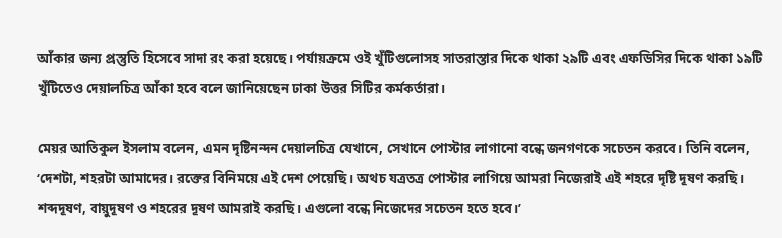আঁকার জন্য প্রস্তুতি হিসেবে সাদা রং করা হয়েছে। পর্যায়ক্রমে ওই খুঁটিগুলোসহ সাতরাস্তার দিকে থাকা ২৯টি এবং এফডিসির দিকে থাকা ১৯টি খুঁটিতেও দেয়ালচিত্র আঁকা হবে বলে জানিয়েছেন ঢাকা উত্তর সিটির কর্মকর্তারা।

মেয়র আতিকুল ইসলাম বলেন, এমন দৃষ্টিনন্দন দেয়ালচিত্র যেখানে, সেখানে পোস্টার লাগানো বন্ধে জনগণকে সচেতন করবে। তিনি বলেন, ‘দেশটা, শহরটা আমাদের। রক্তের বিনিময়ে এই দেশ পেয়েছি। অথচ যত্রতত্র পোস্টার লাগিয়ে আমরা নিজেরাই এই শহরে দৃষ্টি দূষণ করছি। শব্দদূষণ, বায়ুদূষণ ও শহরের দূষণ আমরাই করছি। এগুলো বন্ধে নিজেদের সচেতন হতে হবে।’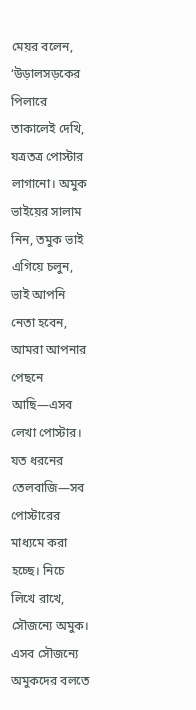মেয়র বলেন, ‘উড়ালসড়কের পিলারে তাকালেই দেখি, যত্রতত্র পোস্টার লাগানো। অমুক ভাইয়ের সালাম নিন, তমুক ভাই এগিয়ে চলুন, ভাই আপনি নেতা হবেন, আমরা আপনার পেছনে আছি—এসব লেখা পোস্টার। যত ধরনের তেলবাজি—সব পোস্টারের মাধ্যমে করা হচ্ছে। নিচে লিখে রাখে, সৌজন্যে অমুক। এসব সৌজন্যে অমুকদের বলতে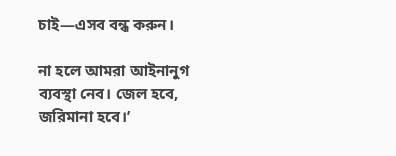চাই—এসব বন্ধ করুন।

না হলে আমরা আইনানুগ ব্যবস্থা নেব। জেল হবে, জরিমানা হবে।’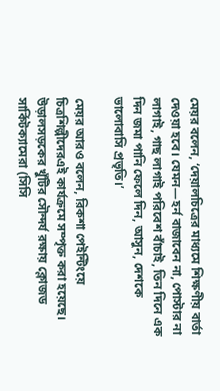মেয়র বলেন, ‘দেয়ালচিত্রের মাধ্যমে শিক্ষণীয় বার্তা দেওয়া হবে। যেমন—হর্ন বাজাবেন না, পোস্টার না লাগাই, গাছ লাগাই পরিবেশ বাঁচাই, তিন দিনে এক দিন জমা পানি ফেলে দিন, আসুন, দেশকে ভালোবাসি প্রভৃতি।’

মেয়র আরও বলেন, রিকশা পেইন্টিংয়ে চিত্রশিল্পীদেরএই কার্যক্রমে সম্পৃক্ত করা হয়েছে। উড়ালসড়কের খুঁটির সৌন্দর্য রক্ষায় ক্লোজড সার্কিটক্যামেরা (সিসি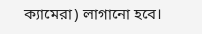ক্যামেরা) লাগানো হবে।